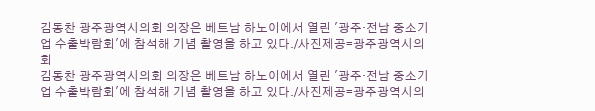김동찬 광주광역시의회 의장은 베트남 하노이에서 열린 '광주·전남 중소기업 수출박람회'에 참석해 기념 촬영을 하고 있다./사진제공=광주광역시의회
김동찬 광주광역시의회 의장은 베트남 하노이에서 열린 '광주·전남 중소기업 수출박람회'에 참석해 기념 촬영을 하고 있다./사진제공=광주광역시의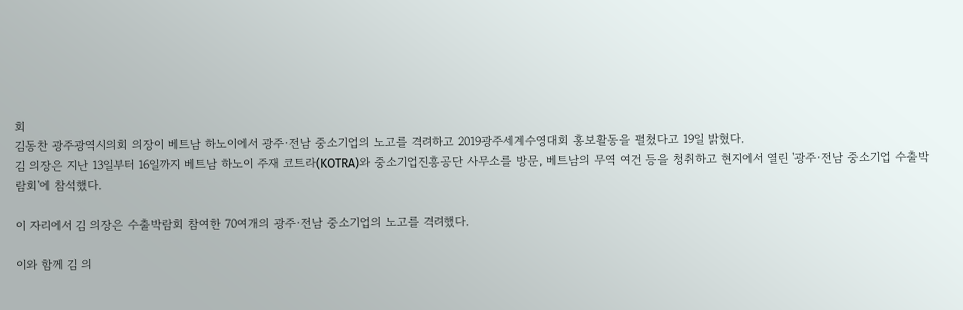회
김동찬 광주광역시의회 의장이 베트남 하노이에서 광주·전남 중소기업의 노고를 격려하고 2019광주세계수영대회 홍보활동을 펼쳤다고 19일 밝혔다.
김 의장은 지난 13일부터 16일까지 베트남 하노이 주재 코트라(KOTRA)와 중소기업진흥공단 사무소를 방문, 베트남의 무역 여건 등을 청취하고 현지에서 열린 '광주·전남 중소기업 수출박람회'에 참석했다.

이 자리에서 김 의장은 수출박람회 참여한 70여개의 광주·전남 중소기업의 노고를 격려했다.

이와 함께 김 의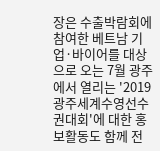장은 수출박람회에 참여한 베트남 기업·바이어를 대상으로 오는 7월 광주에서 열리는 '2019광주세계수영선수권대회'에 대한 홍보활동도 함께 전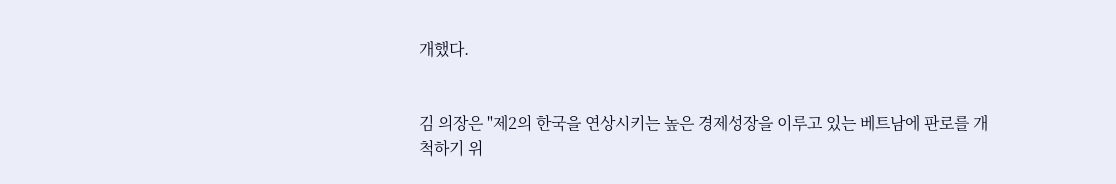개했다.


김 의장은 "제2의 한국을 연상시키는 높은 경제성장을 이루고 있는 베트남에 판로를 개척하기 위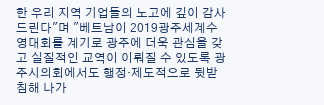한 우리 지역 기업들의 노고에 깊이 감사드린다"며 "베트남이 2019광주세계수영대회를 계기로 광주에 더욱 관심을 갖고 실질적인 교역이 이뤄질 수 있도록 광주시의회에서도 행정·제도적으로 뒷받침해 나가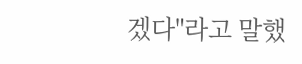겠다"라고 말했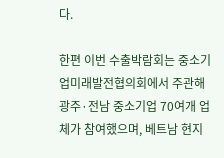다.

한편 이번 수출박람회는 중소기업미래발전협의회에서 주관해 광주·전남 중소기업 70여개 업체가 참여했으며, 베트남 현지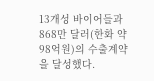13개성 바이어들과 868만 달러(한화 약 98억원)의 수출계약을 달성했다.